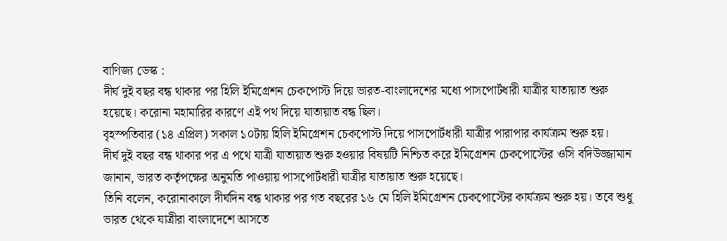বাণিজ্য ডেস্ক :
দীর্ঘ দুই বছর বন্ধ থাকার পর হিলি ইমিগ্রেশন চেকপোস্ট দিয়ে ভারত-বাংলাদেশের মধ্যে পাসপোর্টধারী যাত্রীর যাতায়াত শুরু হয়েছে। করোনা মহামারির কারণে এই পথ দিয়ে যাতায়াত বন্ধ ছিল।
বৃহস্পতিবার (১৪ এপ্রিল) সকাল ১০টায় হিলি ইমিগ্রেশন চেকপোস্ট দিয়ে পাসপোর্টধারী যাত্রীর পারাপার কার্যক্রম শুরু হয়।
দীর্ঘ দুই বছর বন্ধ থাকার পর এ পথে যাত্রী যাতায়াত শুরু হওয়ার বিষয়টি নিশ্চিত করে ইমিগ্রেশন চেকপোস্টের ওসি বদিউজ্জামান জানান, ভারত কর্তৃপক্ষের অনুমতি পাওয়ায় পাসপোর্টধারী যাত্রীর যাতায়াত শুরু হয়েছে।
তিনি বলেন, করোনাকালে দীর্ঘদিন বন্ধ থাকার পর গত বছরের ১৬ মে হিলি ইমিগ্রেশন চেকপোস্টের কার্যক্রম শুরু হয়। তবে শুধু ভারত থেকে যাত্রীরা বাংলাদেশে আসতে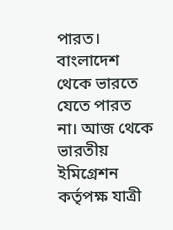পারত। বাংলাদেশ থেকে ভারতে যেতে পারত না। আজ থেকে ভারতীয় ইমিগ্রেশন কর্তৃপক্ষ যাত্রী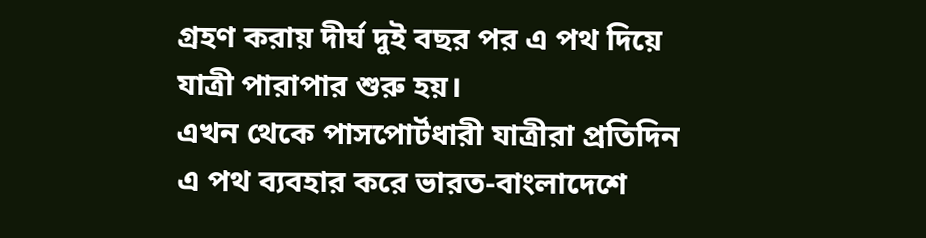গ্রহণ করায় দীর্ঘ দুই বছর পর এ পথ দিয়ে যাত্রী পারাপার শুরু হয়।
এখন থেকে পাসপোর্টধারী যাত্রীরা প্রতিদিন এ পথ ব্যবহার করে ভারত-বাংলাদেশে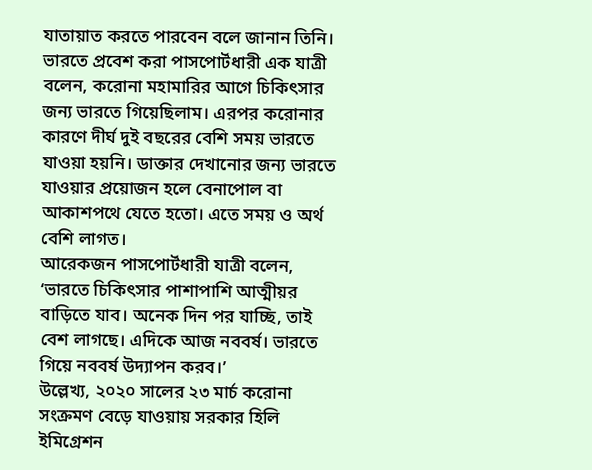যাতায়াত করতে পারবেন বলে জানান তিনি।
ভারতে প্রবেশ করা পাসপোর্টধারী এক যাত্রী বলেন, করোনা মহামারির আগে চিকিৎসার জন্য ভারতে গিয়েছিলাম। এরপর করোনার কারণে দীর্ঘ দুই বছরের বেশি সময় ভারতে যাওয়া হয়নি। ডাক্তার দেখানোর জন্য ভারতে যাওয়ার প্রয়োজন হলে বেনাপোল বা আকাশপথে যেতে হতো। এতে সময় ও অর্থ বেশি লাগত।
আরেকজন পাসপোর্টধারী যাত্রী বলেন, ‘ভারতে চিকিৎসার পাশাপাশি আত্মীয়র বাড়িতে যাব। অনেক দিন পর যাচ্ছি, তাই বেশ লাগছে। এদিকে আজ নববর্ষ। ভারতে গিয়ে নববর্ষ উদ্যাপন করব।’
উল্লেখ্য, ২০২০ সালের ২৩ মার্চ করোনা সংক্রমণ বেড়ে যাওয়ায় সরকার হিলি ইমিগ্রেশন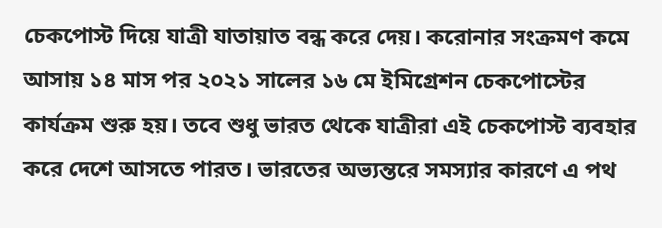চেকপোস্ট দিয়ে যাত্রী যাতায়াত বন্ধ করে দেয়। করোনার সংক্রমণ কমে আসায় ১৪ মাস পর ২০২১ সালের ১৬ মে ইমিগ্রেশন চেকপোস্টের কার্যক্রম শুরু হয়। তবে শুধু ভারত থেকে যাত্রীরা এই চেকপোস্ট ব্যবহার করে দেশে আসতে পারত। ভারতের অভ্যন্তরে সমস্যার কারণে এ পথ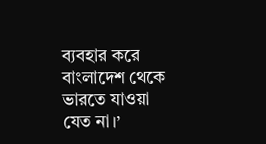ব্যবহার করে বাংলাদেশ থেকে ভারতে যাওয়া যেত না।’